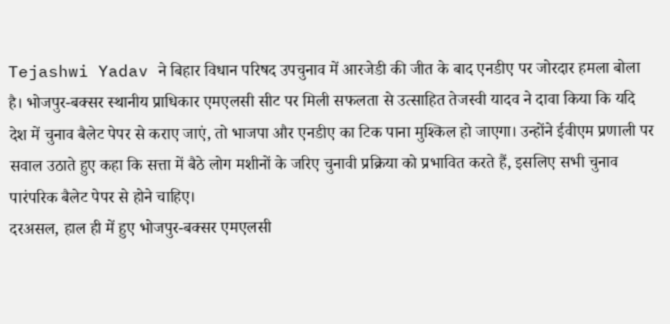Tejashwi Yadav ने बिहार विधान परिषद उपचुनाव में आरजेडी की जीत के बाद एनडीए पर जोरदार हमला बोला है। भोजपुर-बक्सर स्थानीय प्राधिकार एमएलसी सीट पर मिली सफलता से उत्साहित तेजस्वी यादव ने दावा किया कि यदि देश में चुनाव बैलेट पेपर से कराए जाएं, तो भाजपा और एनडीए का टिक पाना मुश्किल हो जाएगा। उन्होंने ईवीएम प्रणाली पर सवाल उठाते हुए कहा कि सत्ता में बैठे लोग मशीनों के जरिए चुनावी प्रक्रिया को प्रभावित करते हैं, इसलिए सभी चुनाव पारंपरिक बैलेट पेपर से होने चाहिए।
दरअसल, हाल ही में हुए भोजपुर-बक्सर एमएलसी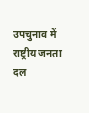उपचुनाव में राष्ट्रीय जनता दल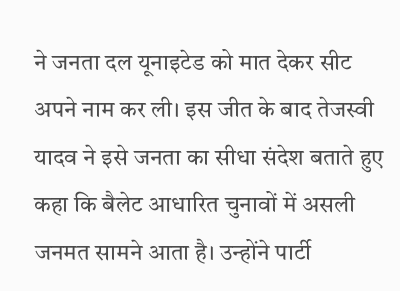ने जनता दल यूनाइटेड को मात देकर सीट अपने नाम कर ली। इस जीत के बाद तेजस्वी यादव ने इसे जनता का सीधा संदेश बताते हुए कहा कि बैलेट आधारित चुनावों में असली जनमत सामने आता है। उन्होंने पार्टी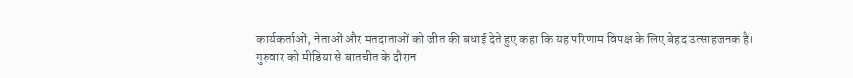कार्यकर्ताओं, नेताओं और मतदाताओं को जीत की बधाई देते हुए कहा कि यह परिणाम विपक्ष के लिए बेहद उत्साहजनक है।
गुरुवार को मीडिया से बातचीत के दौरान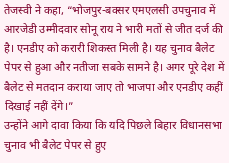तेजस्वी ने कहा, “भोजपुर-बक्सर एमएलसी उपचुनाव में आरजेडी उम्मीदवार सोनू राय ने भारी मतों से जीत दर्ज की है। एनडीए को करारी शिकस्त मिली है। यह चुनाव बैलेट पेपर से हुआ और नतीजा सबके सामने है। अगर पूरे देश में बैलेट से मतदान कराया जाए तो भाजपा और एनडीए कहीं दिखाई नहीं देंगे।”
उन्होंने आगे दावा किया कि यदि पिछले बिहार विधानसभा चुनाव भी बैलेट पेपर से हुए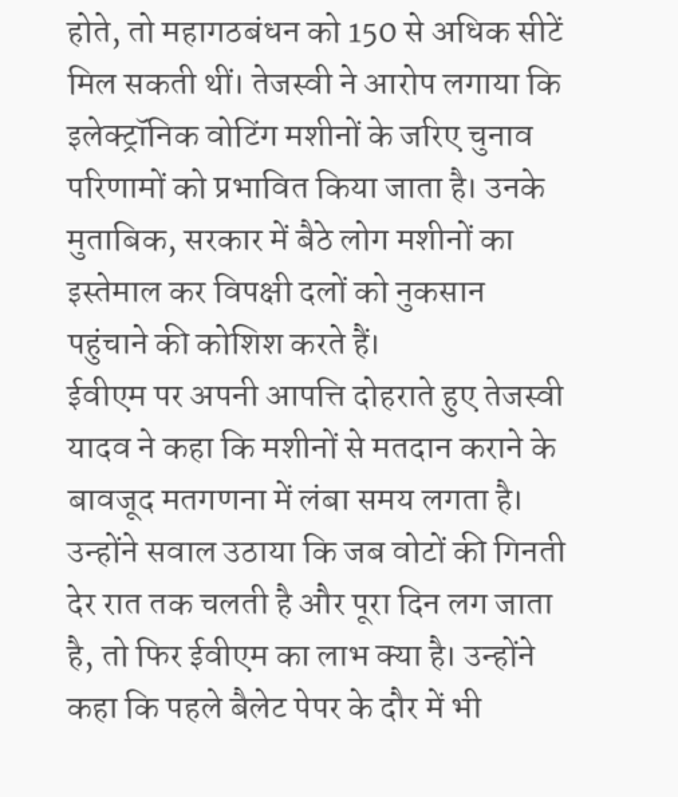होते, तो महागठबंधन को 150 से अधिक सीटें मिल सकती थीं। तेजस्वी ने आरोप लगाया कि इलेक्ट्रॉनिक वोटिंग मशीनों के जरिए चुनाव परिणामों को प्रभावित किया जाता है। उनके मुताबिक, सरकार में बैठे लोग मशीनों का इस्तेमाल कर विपक्षी दलों को नुकसान पहुंचाने की कोशिश करते हैं।
ईवीएम पर अपनी आपत्ति दोहराते हुए तेजस्वी यादव ने कहा कि मशीनों से मतदान कराने के बावजूद मतगणना में लंबा समय लगता है। उन्होंने सवाल उठाया कि जब वोटों की गिनती देर रात तक चलती है और पूरा दिन लग जाता है, तो फिर ईवीएम का लाभ क्या है। उन्होंने कहा कि पहले बैलेट पेपर के दौर में भी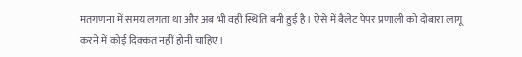मतगणना में समय लगता था और अब भी वही स्थिति बनी हुई है। ऐसे में बैलेट पेपर प्रणाली को दोबारा लागू करने में कोई दिक्कत नहीं होनी चाहिए।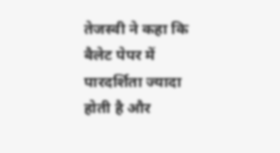तेजस्वी ने कहा कि बैलेट पेपर में पारदर्शिता ज्यादा होती है और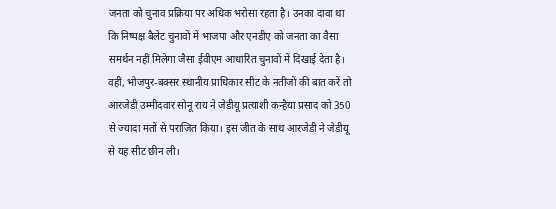जनता को चुनाव प्रक्रिया पर अधिक भरोसा रहता है। उनका दावा था कि निष्पक्ष बैलेट चुनावों में भाजपा और एनडीए को जनता का वैसा समर्थन नहीं मिलेगा जैसा ईवीएम आधारित चुनावों में दिखाई देता है।
वहीं, भोजपुर-बक्सर स्थानीय प्राधिकार सीट के नतीजों की बात करें तो आरजेडी उम्मीदवार सोनू राय ने जेडीयू प्रत्याशी कन्हैया प्रसाद को 350 से ज्यादा मतों से पराजित किया। इस जीत के साथ आरजेडी ने जेडीयू से यह सीट छीन ली।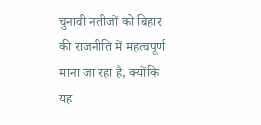चुनावी नतीजों को बिहार की राजनीति में महत्वपूर्ण माना जा रहा है, क्योंकि यह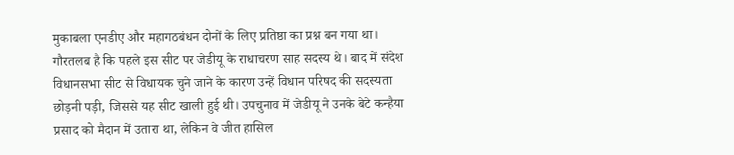मुकाबला एनडीए और महागठबंधन दोनों के लिए प्रतिष्ठा का प्रश्न बन गया था।
गौरतलब है कि पहले इस सीट पर जेडीयू के राधाचरण साह सदस्य थे। बाद में संदेश विधानसभा सीट से विधायक चुने जाने के कारण उन्हें विधान परिषद की सदस्यता छोड़नी पड़ी, जिससे यह सीट खाली हुई थी। उपचुनाव में जेडीयू ने उनके बेटे कन्हैया प्रसाद को मैदान में उतारा था, लेकिन वे जीत हासिल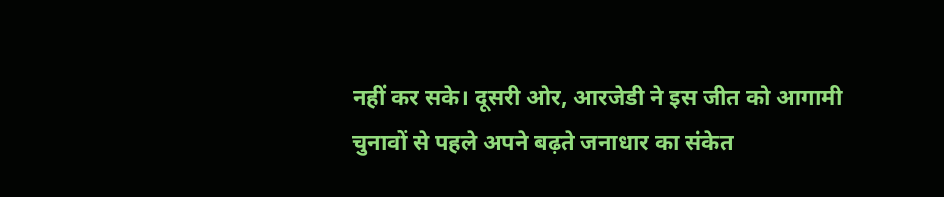नहीं कर सके। दूसरी ओर, आरजेडी ने इस जीत को आगामी चुनावों से पहले अपने बढ़ते जनाधार का संकेत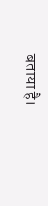बताया है।